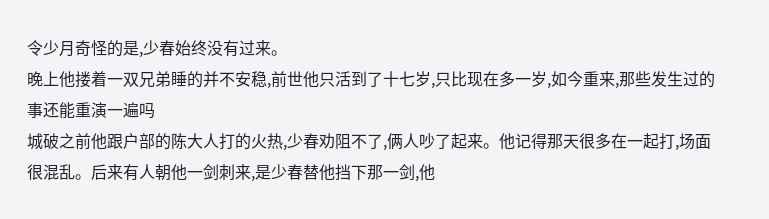令少月奇怪的是,少春始终没有过来。
晚上他搂着一双兄弟睡的并不安稳,前世他只活到了十七岁,只比现在多一岁,如今重来,那些发生过的事还能重演一遍吗
城破之前他跟户部的陈大人打的火热,少春劝阻不了,俩人吵了起来。他记得那天很多在一起打,场面很混乱。后来有人朝他一剑刺来,是少春替他挡下那一剑,他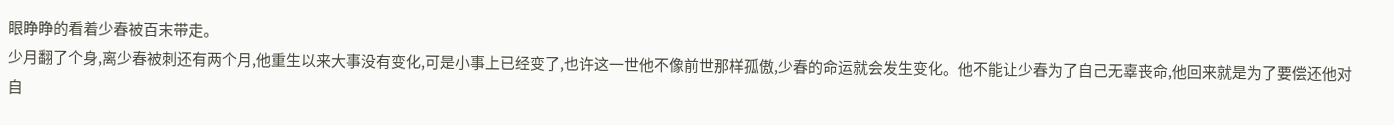眼睁睁的看着少春被百末带走。
少月翻了个身,离少春被刺还有两个月,他重生以来大事没有变化,可是小事上已经变了,也许这一世他不像前世那样孤傲,少春的命运就会发生变化。他不能让少春为了自己无辜丧命,他回来就是为了要偿还他对自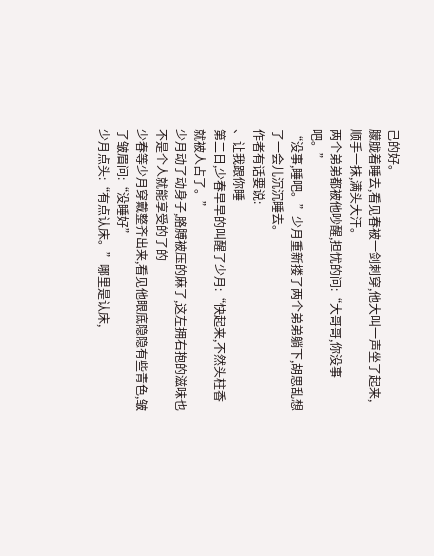己的好。
朦胧着睡去,看见春被一剑刺穿,他大叫一声坐了起来,顺手一抹,满头大汗。
两个弟弟都被他吵醒,担忧的问:“大哥哥,你没事吧。”
“没事,睡吧。”少月重新搂了两个弟弟躺下,胡思乱想了一会儿沉沉睡去。
作者有话要说:
、让我跟你睡
第二日,少春早早的叫醒了少月:“快起来,不然头柱香就被人占了。”
少月动了动身子,胳膊被压的麻了,这左拥右抱的滋味也不是个人就能享受的了的
少春等少月穿戴整齐出来,看见他眼底隐隐有些青色,皱了皱眉问:“没睡好”
少月点头:“有点认床。”哪里是认床,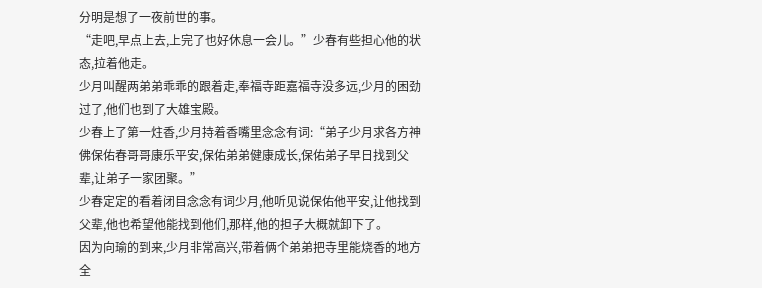分明是想了一夜前世的事。
“走吧,早点上去,上完了也好休息一会儿。”少春有些担心他的状态,拉着他走。
少月叫醒两弟弟乖乖的跟着走,奉福寺距嘉福寺没多远,少月的困劲过了,他们也到了大雄宝殿。
少春上了第一炷香,少月持着香嘴里念念有词:“弟子少月求各方神佛保佑春哥哥康乐平安,保佑弟弟健康成长,保佑弟子早日找到父辈,让弟子一家团聚。”
少春定定的看着闭目念念有词少月,他听见说保佑他平安,让他找到父辈,他也希望他能找到他们,那样,他的担子大概就卸下了。
因为向瑜的到来,少月非常高兴,带着俩个弟弟把寺里能烧香的地方全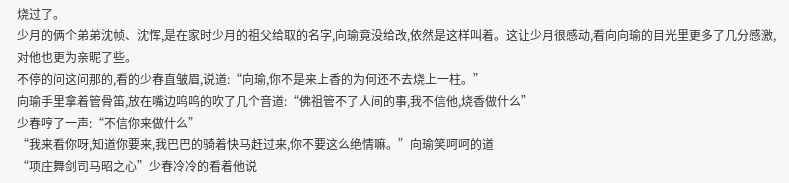烧过了。
少月的俩个弟弟沈帧、沈恽,是在家时少月的祖父给取的名字,向瑜竟没给改,依然是这样叫着。这让少月很感动,看向向瑜的目光里更多了几分感激,对他也更为亲昵了些。
不停的问这问那的,看的少春直皱眉,说道:“向瑜,你不是来上香的为何还不去烧上一柱。”
向瑜手里拿着管骨笛,放在嘴边呜呜的吹了几个音道:“佛祖管不了人间的事,我不信他,烧香做什么”
少春哼了一声:“不信你来做什么”
“我来看你呀,知道你要来,我巴巴的骑着快马赶过来,你不要这么绝情嘛。”向瑜笑呵呵的道
“项庄舞剑司马昭之心”少春冷冷的看着他说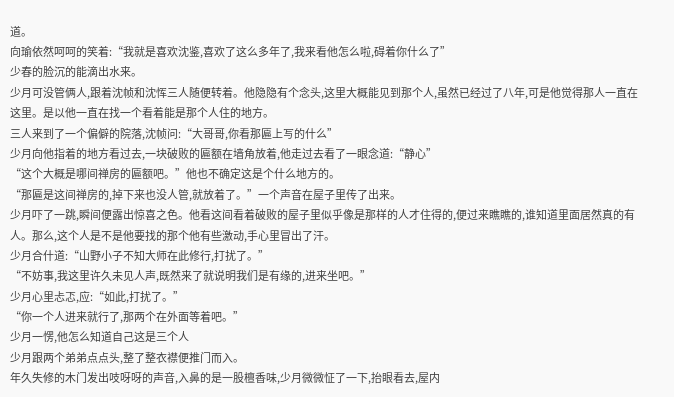道。
向瑜依然呵呵的笑着:“我就是喜欢沈鉴,喜欢了这么多年了,我来看他怎么啦,碍着你什么了”
少春的脸沉的能滴出水来。
少月可没管俩人,跟着沈帧和沈恽三人随便转着。他隐隐有个念头,这里大概能见到那个人,虽然已经过了八年,可是他觉得那人一直在这里。是以他一直在找一个看着能是那个人住的地方。
三人来到了一个偏僻的院落,沈帧问:“大哥哥,你看那匾上写的什么”
少月向他指着的地方看过去,一块破败的匾额在墙角放着,他走过去看了一眼念道:“静心”
“这个大概是哪间禅房的匾额吧。”他也不确定这是个什么地方的。
“那匾是这间禅房的,掉下来也没人管,就放着了。”一个声音在屋子里传了出来。
少月吓了一跳,瞬间便露出惊喜之色。他看这间看着破败的屋子里似乎像是那样的人才住得的,便过来瞧瞧的,谁知道里面居然真的有人。那么,这个人是不是他要找的那个他有些激动,手心里冒出了汗。
少月合什道:“山野小子不知大师在此修行,打扰了。”
“不妨事,我这里许久未见人声,既然来了就说明我们是有缘的,进来坐吧。”
少月心里忐忑,应:“如此,打扰了。”
“你一个人进来就行了,那两个在外面等着吧。”
少月一愣,他怎么知道自己这是三个人
少月跟两个弟弟点点头,整了整衣襟便推门而入。
年久失修的木门发出吱呀呀的声音,入鼻的是一股檀香味,少月微微怔了一下,抬眼看去,屋内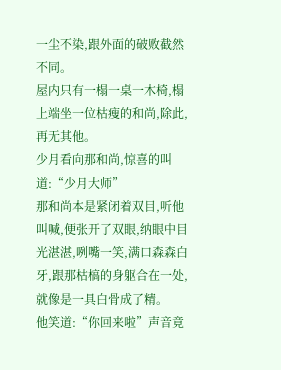一尘不染,跟外面的破败截然不同。
屋内只有一榻一桌一木椅,榻上端坐一位枯瘦的和尚,除此,再无其他。
少月看向那和尚,惊喜的叫道:“少月大师”
那和尚本是紧闭着双目,听他叫喊,便张开了双眼,纳眼中目光湛湛,咧嘴一笑,满口森森白牙,跟那枯槁的身躯合在一处,就像是一具白骨成了精。
他笑道:“你回来啦”声音竟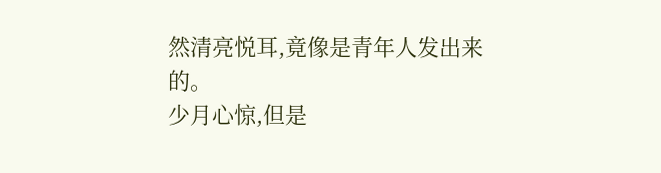然清亮悦耳,竟像是青年人发出来的。
少月心惊,但是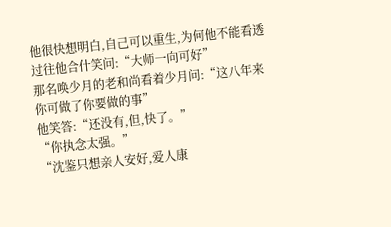他很快想明白,自己可以重生,为何他不能看透过往他合什笑问:“大师一向可好”
那名唤少月的老和尚看着少月问:“这八年来你可做了你要做的事”
他笑答:“还没有,但,快了。”
“你执念太强。”
“沈鉴只想亲人安好,爱人康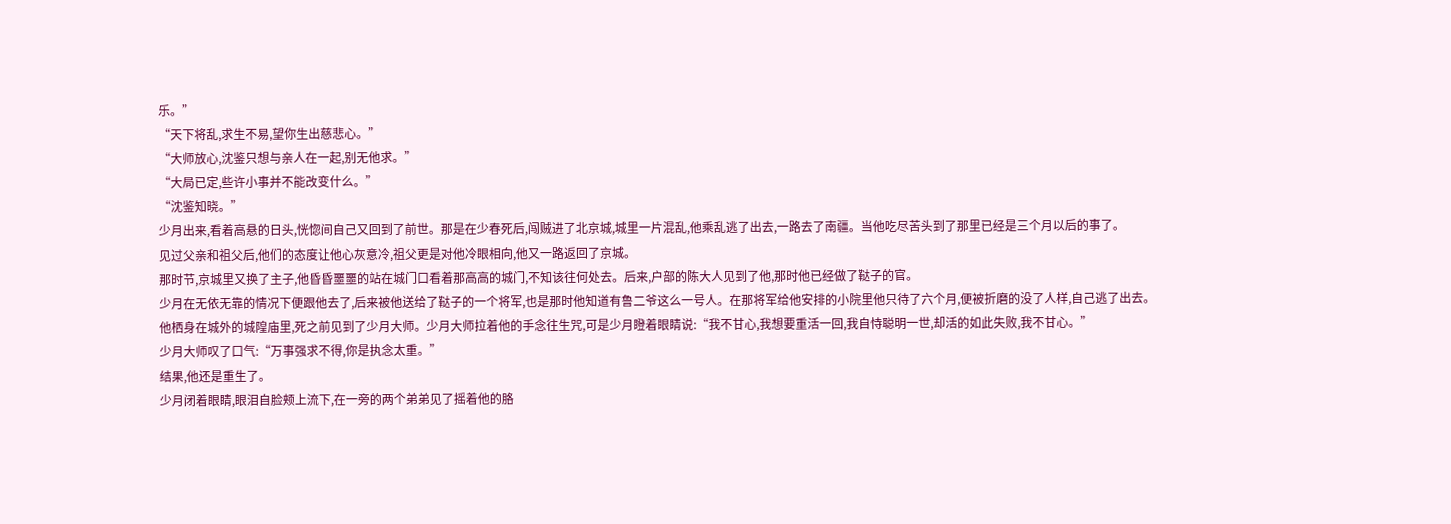乐。”
“天下将乱,求生不易,望你生出慈悲心。”
“大师放心,沈鉴只想与亲人在一起,别无他求。”
“大局已定,些许小事并不能改变什么。”
“沈鉴知晓。”
少月出来,看着高悬的日头,恍惚间自己又回到了前世。那是在少春死后,闯贼进了北京城,城里一片混乱,他乘乱逃了出去,一路去了南疆。当他吃尽苦头到了那里已经是三个月以后的事了。
见过父亲和祖父后,他们的态度让他心灰意冷,祖父更是对他冷眼相向,他又一路返回了京城。
那时节,京城里又换了主子,他昏昏噩噩的站在城门口看着那高高的城门,不知该往何处去。后来,户部的陈大人见到了他,那时他已经做了鞑子的官。
少月在无依无靠的情况下便跟他去了,后来被他送给了鞑子的一个将军,也是那时他知道有鲁二爷这么一号人。在那将军给他安排的小院里他只待了六个月,便被折磨的没了人样,自己逃了出去。
他栖身在城外的城隍庙里,死之前见到了少月大师。少月大师拉着他的手念往生咒,可是少月瞪着眼睛说:“我不甘心,我想要重活一回,我自恃聪明一世,却活的如此失败,我不甘心。”
少月大师叹了口气:“万事强求不得,你是执念太重。”
结果,他还是重生了。
少月闭着眼睛,眼泪自脸颊上流下,在一旁的两个弟弟见了摇着他的胳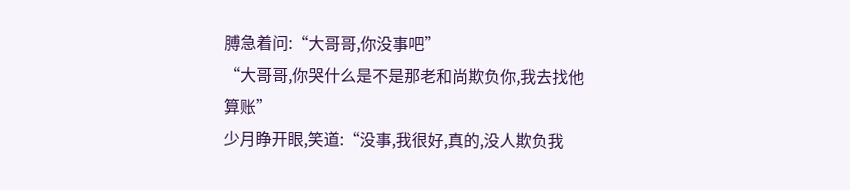膊急着问:“大哥哥,你没事吧”
“大哥哥,你哭什么是不是那老和尚欺负你,我去找他算账”
少月睁开眼,笑道:“没事,我很好,真的,没人欺负我